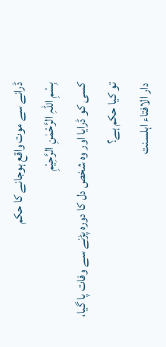ڈرانے سے موت واقع ہوجانے کا حکم
بِسْمِ اللہِ الرَّحْمٰنِ الرَّحِيْمِ
کسی کو ڈرایا اور وہ شخص دل کا دورہ پڑنے سے وفات پا گیا، تو کیا حکم ہے؟
دار الافتاء اہلسنت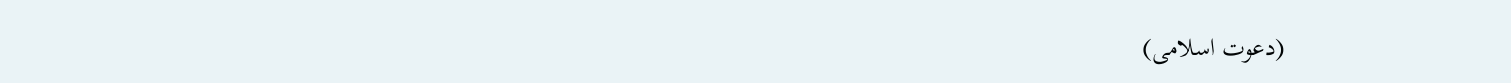(دعوت اسلامی)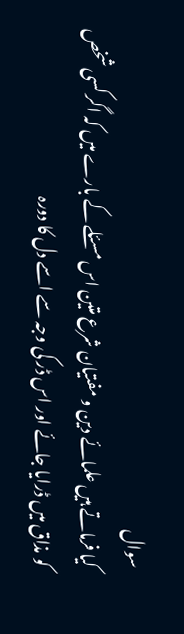سوال
کیا فرماتے ہیں علمائے دین و مفتیان شرع متین اس مسئلے کے بارے میں کہ اگر کسی شخص کو مذاق میں ڈرایا جائے اور اس ڈر کی وجہ سے اسے دل کا دورہ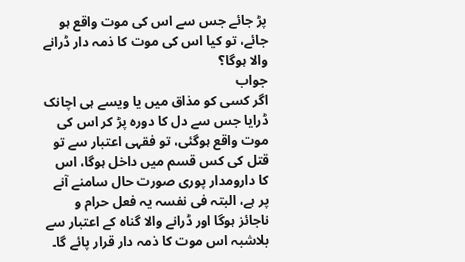پڑ جائے جس سے اس کی موت واقع ہو جائے، تو کیا اس کی موت کا ذمہ دار ڈرانے والا ہوگا؟
جواب
اگر کسی کو مذاق میں یا ویسے ہی اچانک ڈرایا جس سے دل کا دورہ پڑ کر اس کی موت واقع ہوگئی، تو فقہی اعتبار سے تو قتل کی کس قسم میں داخل ہوگا، اس کا دارومدار پوری صورت حال سامنے آنے پر ہے، البتہ فی نفسہ یہ فعل حرام و ناجائز ہوگا اور ڈرانے والا گناہ کے اعتبار سے بلاشبہ اس موت کا ذمہ دار قرار پائے گا۔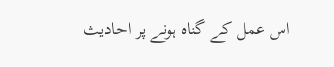اس عمل کے گناہ ہونے پر احادیث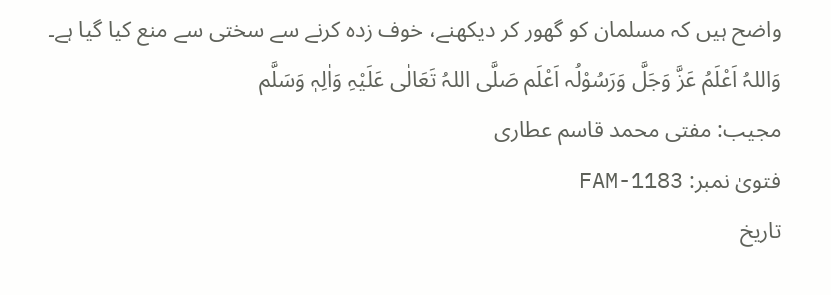واضح ہیں کہ مسلمان کو گھور کر دیکھنے، خوف زدہ کرنے سے سختی سے منع کیا گیا ہے۔
وَاللہُ اَعْلَمُ عَزَّ وَجَلَّ وَرَسُوْلُہ اَعْلَم صَلَّی اللہُ تَعَالٰی عَلَیْہِ وَاٰلِہٖ وَسَلَّم
مجیب: مفتی محمد قاسم عطاری
فتویٰ نمبر: FAM-1183
تاریخ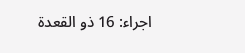اجراء: 16 ذو القعدۃ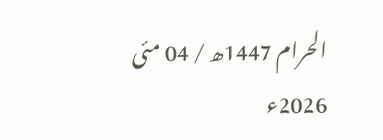الحرام 1447ھ / 04 مئی 2026ء